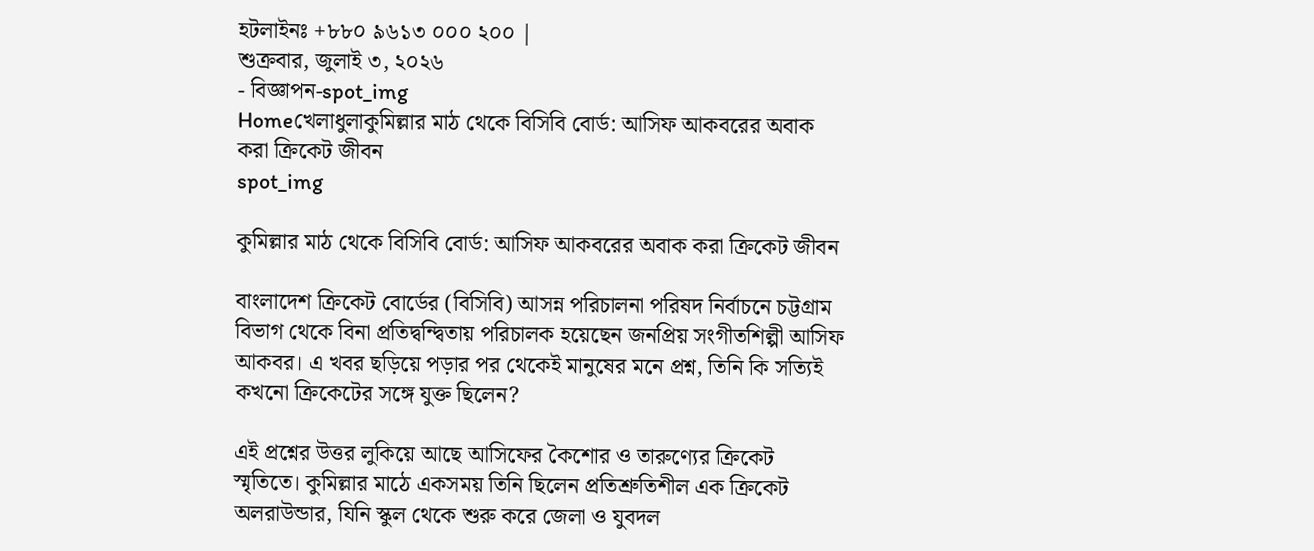হটলাইনঃ +৮৮০ ৯৬১৩ ০০০ ২০০ |
শুক্রবার, জুলাই ৩, ২০২৬
- বিজ্ঞাপন-spot_img
Homeখেলাধুলাকুমিল্লার মাঠ থেকে বিসিবি বোর্ড: আসিফ আকবরের অবাক করা ক্রিকেট জীবন
spot_img

কুমিল্লার মাঠ থেকে বিসিবি বোর্ড: আসিফ আকবরের অবাক করা ক্রিকেট জীবন

বাংলাদেশ ক্রিকেট বোর্ডের (বিসিবি) আসন্ন পরিচালনা পরিষদ নির্বাচনে চট্টগ্রাম বিভাগ থেকে বিনা প্রতিদ্বন্দ্বিতায় পরিচালক হয়েছেন জনপ্রিয় সংগীতশিল্পী আসিফ আকবর। এ খবর ছড়িয়ে পড়ার পর থেকেই মানুষের মনে প্রশ্ন, তিনি কি সত্যিই কখনো ক্রিকেটের সঙ্গে যুক্ত ছিলেন?

এই প্রশ্নের উত্তর লুকিয়ে আছে আসিফের কৈশোর ও তারুণ্যের ক্রিকেট স্মৃতিতে। কুমিল্লার মাঠে একসময় তিনি ছিলেন প্রতিশ্রুতিশীল এক ক্রিকেট অলরাউন্ডার, যিনি স্কুল থেকে শুরু করে জেলা ও যুবদল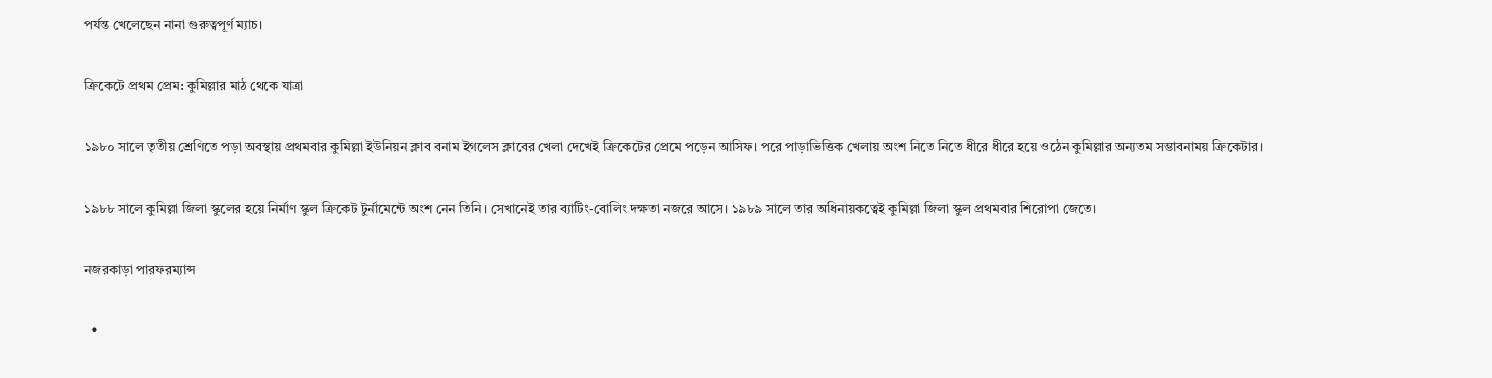পর্যন্ত খেলেছেন নানা গুরুত্বপূর্ণ ম্যাচ।

ক্রিকেটে প্রথম প্রেম: কুমিল্লার মাঠ থেকে যাত্রা

১৯৮০ সালে তৃতীয় শ্রেণিতে পড়া অবস্থায় প্রথমবার কুমিল্লা ইউনিয়ন ক্লাব বনাম ইগলেস ক্লাবের খেলা দেখেই ক্রিকেটের প্রেমে পড়েন আসিফ। পরে পাড়াভিত্তিক খেলায় অংশ নিতে নিতে ধীরে ধীরে হয়ে ওঠেন কুমিল্লার অন্যতম সম্ভাবনাময় ক্রিকেটার।

১৯৮৮ সালে কুমিল্লা জিলা স্কুলের হয়ে নির্মাণ স্কুল ক্রিকেট টুর্নামেন্টে অংশ নেন তিনি। সেখানেই তার ব্যাটিং-বোলিং দক্ষতা নজরে আসে। ১৯৮৯ সালে তার অধিনায়কত্বেই কুমিল্লা জিলা স্কুল প্রথমবার শিরোপা জেতে।

নজরকাড়া পারফরম্যান্স

  •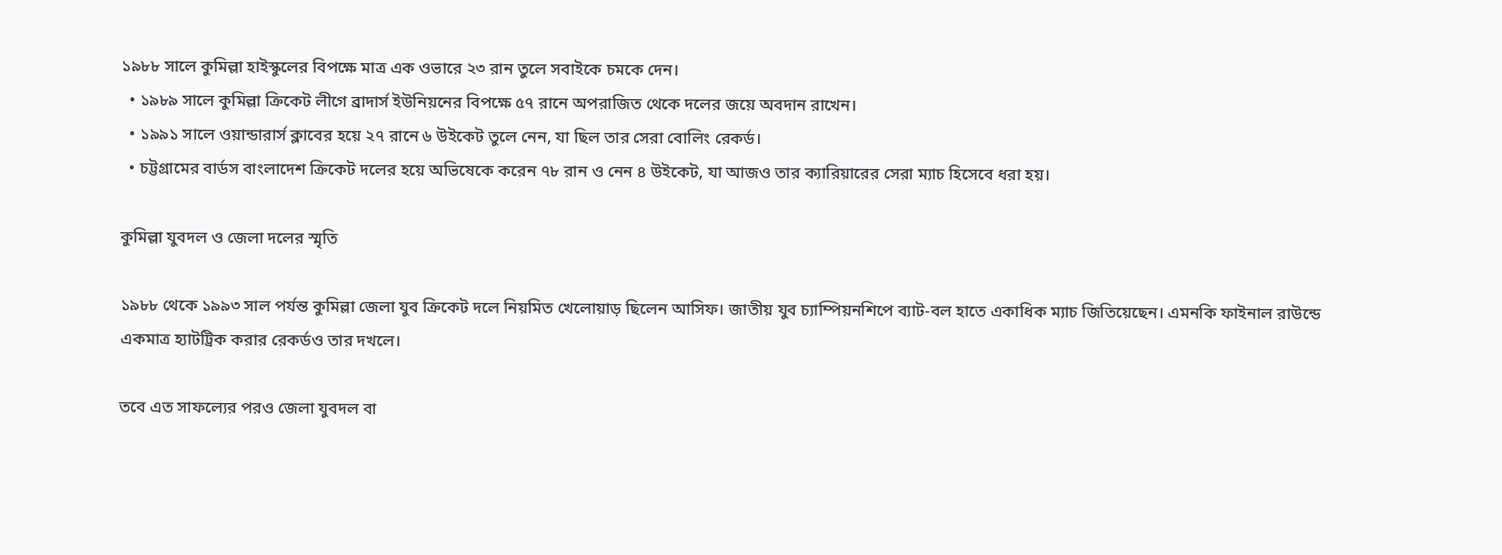১৯৮৮ সালে কুমিল্লা হাইস্কুলের বিপক্ষে মাত্র এক ওভারে ২৩ রান তুলে সবাইকে চমকে দেন।
  • ১৯৮৯ সালে কুমিল্লা ক্রিকেট লীগে ব্রাদার্স ইউনিয়নের বিপক্ষে ৫৭ রানে অপরাজিত থেকে দলের জয়ে অবদান রাখেন।
  • ১৯৯১ সালে ওয়ান্ডারার্স ক্লাবের হয়ে ২৭ রানে ৬ উইকেট তুলে নেন, যা ছিল তার সেরা বোলিং রেকর্ড।
  • চট্টগ্রামের বার্ডস বাংলাদেশ ক্রিকেট দলের হয়ে অভিষেকে করেন ৭৮ রান ও নেন ৪ উইকেট, যা আজও তার ক্যারিয়ারের সেরা ম্যাচ হিসেবে ধরা হয়।

কুমিল্লা যুবদল ও জেলা দলের স্মৃতি

১৯৮৮ থেকে ১৯৯৩ সাল পর্যন্ত কুমিল্লা জেলা যুব ক্রিকেট দলে নিয়মিত খেলোয়াড় ছিলেন আসিফ। জাতীয় যুব চ্যাম্পিয়নশিপে ব্যাট-বল হাতে একাধিক ম্যাচ জিতিয়েছেন। এমনকি ফাইনাল রাউন্ডে একমাত্র হ্যাটট্রিক করার রেকর্ডও তার দখলে।

তবে এত সাফল্যের পরও জেলা যুবদল বা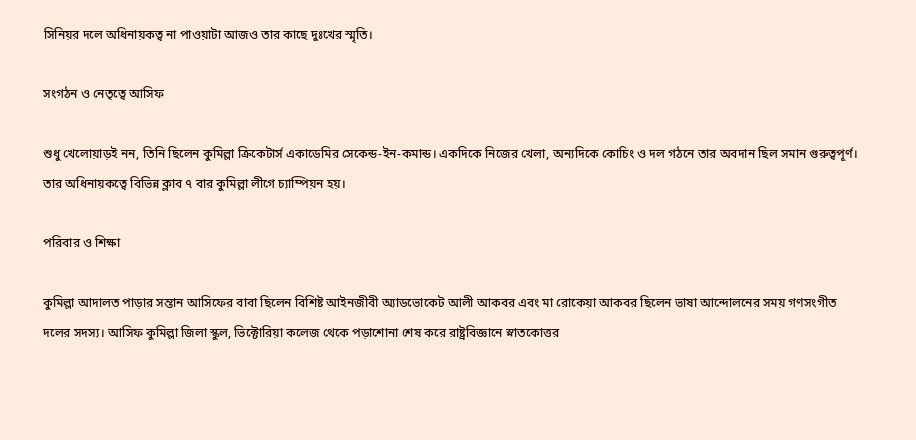সিনিয়র দলে অধিনায়কত্ব না পাওয়াটা আজও তার কাছে দুঃখের স্মৃতি।

সংগঠন ও নেতৃত্বে আসিফ

শুধু খেলোয়াড়ই নন, তিনি ছিলেন কুমিল্লা ক্রিকেটার্স একাডেমির সেকেন্ড-ইন-কমান্ড। একদিকে নিজের খেলা, অন্যদিকে কোচিং ও দল গঠনে তার অবদান ছিল সমান গুরুত্বপূর্ণ। তার অধিনায়কত্বে বিভিন্ন ক্লাব ৭ বার কুমিল্লা লীগে চ্যাম্পিয়ন হয়।

পরিবার ও শিক্ষা

কুমিল্লা আদালত পাড়ার সন্তান আসিফের বাবা ছিলেন বিশিষ্ট আইনজীবী অ্যাডভোকেট আলী আকবর এবং মা রোকেয়া আকবর ছিলেন ভাষা আন্দোলনের সময় গণসংগীত দলের সদস্য। আসিফ কুমিল্লা জিলা স্কুল, ভিক্টোরিয়া কলেজ থেকে পড়াশোনা শেষ করে রাষ্ট্রবিজ্ঞানে স্নাতকোত্তর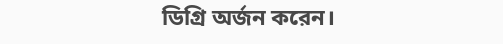ডিগ্রি অর্জন করেন।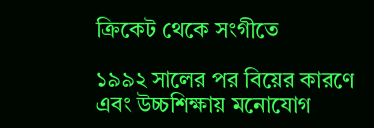ক্রিকেট থেকে সংগীতে

১৯৯২ সালের পর বিয়ের কারণে এবং উচ্চশিক্ষায় মনোযোগ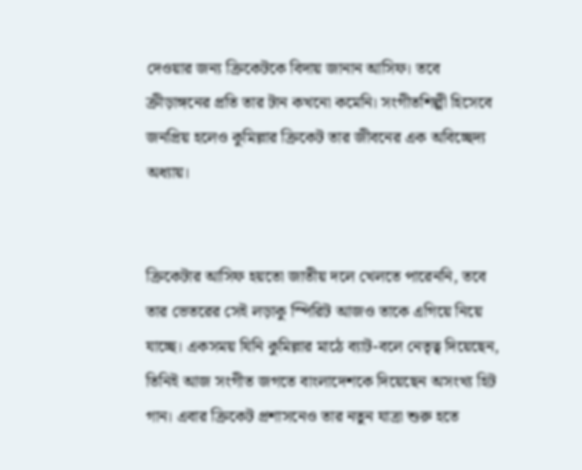দেওয়ার জন্য ক্রিকেটকে বিদায় জানান আসিফ। তবে ক্রীড়াঙ্গনের প্রতি তার টান কখনো কমেনি। সংগীতশিল্পী হিসেবে জনপ্রিয় হলেও কুমিল্লার ক্রিকেট তার জীবনের এক অবিচ্ছেদ্য অধ্যায়।


ক্রিকেটার আসিফ হয়তো জাতীয় দলে খেলতে পারেননি, তবে তার ভেতরের সেই লড়াকু স্পিরিট আজও তাকে এগিয়ে নিয়ে যাচ্ছে। একসময় যিনি কুমিল্লার মাঠে ব্যাট-বলে নেতৃত্ব দিয়েছেন, তিনিই আজ সংগীত জগতে বাংলাদেশকে দিয়েছেন অসংখ্য হিট গান। এবার ক্রিকেট প্রশাসনেও তার নতুন যাত্রা শুরু হতে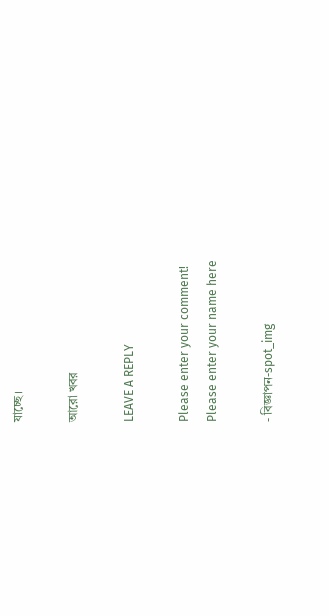যাচ্ছে।

আরো খবর

LEAVE A REPLY

Please enter your comment!
Please enter your name here

- বিজ্ঞাপন-spot_img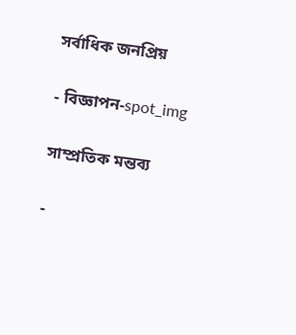সর্বাধিক জনপ্রিয়

- বিজ্ঞাপন-spot_img

সাম্প্রতিক মন্তব্য

-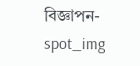বিজ্ঞাপন-spot_img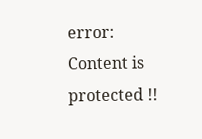error: Content is protected !!